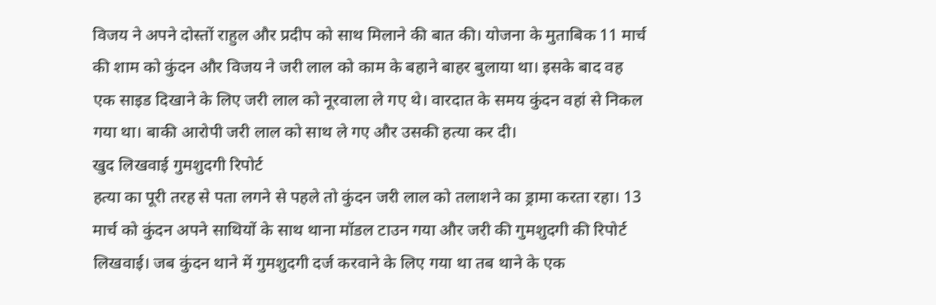विजय ने अपने दोस्तों राहुल और प्रदीप को साथ मिलाने की बात की। योजना के मुताबिक 11 मार्च की शाम को कुंदन और विजय ने जरी लाल को काम के बहाने बाहर बुलाया था। इसके बाद वह एक साइड दिखाने के लिए जरी लाल को नूरवाला ले गए थे। वारदात के समय कुंदन वहां से निकल गया था। बाकी आरोपी जरी लाल को साथ ले गए और उसकी हत्या कर दी।
खुद लिखवाई गुमशुदगी रिपोर्ट
हत्या का पूरी तरह से पता लगने से पहले तो कुंदन जरी लाल को तलाशने का ड्रामा करता रहा। 13 मार्च को कुंदन अपने साथियों के साथ थाना मॉडल टाउन गया और जरी की गुमशुदगी की रिपोर्ट लिखवाई। जब कुंदन थाने में गुमशुदगी दर्ज करवाने के लिए गया था तब थाने के एक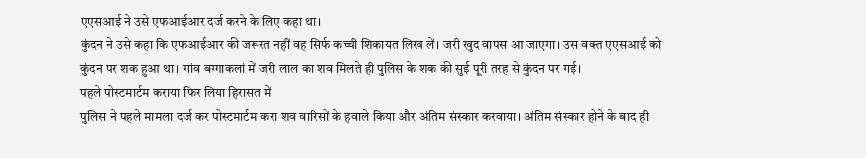एएसआई ने उसे एफआईआर दर्ज करने के लिए कहा था।
कुंदन ने उसे कहा कि एफआईआर की जरूरत नहीं वह सिर्फ कच्ची शिकायत लिख लें। जरी खुद वापस आ जाएगा। उस वक्त एएसआई को कुंदन पर शक हुआ था। गांव बग्गाकलां में जरी लाल का शव मिलते ही पुलिस के शक की सुई पूरी तरह से कुंदन पर गई।
पहले पोस्टमार्टम कराया फिर लिया हिरासत में
पुलिस ने पहले मामला दर्ज कर पोस्टमार्टम करा शव वारिसों के हवाले किया और अंतिम संस्कार करवाया। अंतिम संस्कार होने के बाद ही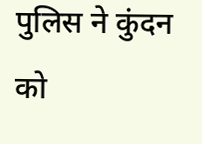पुलिस ने कुंदन को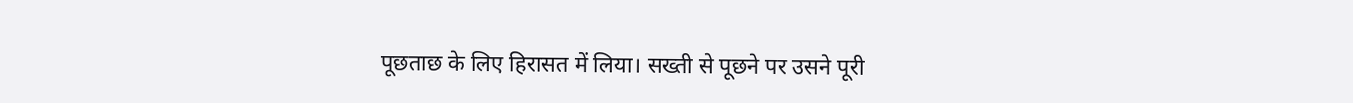पूछताछ के लिए हिरासत में लिया। सख्ती से पूछने पर उसने पूरी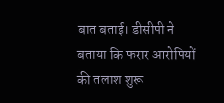बात बताई। डीसीपी ने बताया कि फरार आरोपियों की तलाश शुरू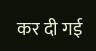कर दी गई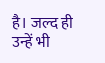है। जल्द ही उन्हें भी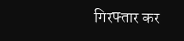गिरफ्तार कर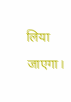लिया जाएगा।